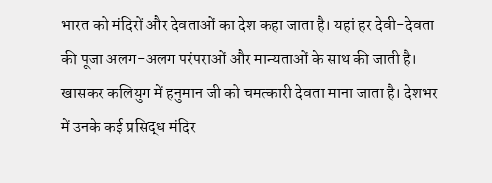भारत को मंदिरों और देवताओं का देश कहा जाता है। यहां हर देवी-देवता की पूजा अलग-अलग परंपराओं और मान्यताओं के साथ की जाती है। खासकर कलियुग में हनुमान जी को चमत्कारी देवता माना जाता है। देशभर में उनके कई प्रसिद्ध मंदिर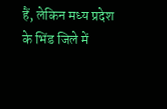हैं, लेकिन मध्य प्रदेश के भिंड जिले में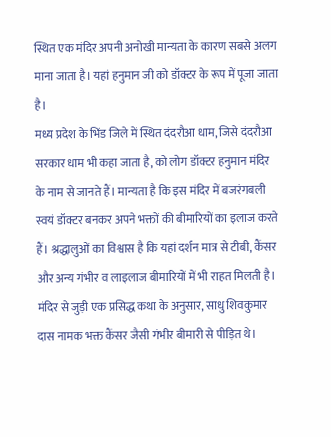स्थित एक मंदिर अपनी अनोखी मान्यता के कारण सबसे अलग माना जाता है। यहां हनुमान जी को डॉक्टर के रूप में पूजा जाता है।
मध्य प्रदेश के भिंड जिले में स्थित दंदरौआ धाम, जिसे दंदरौआ सरकार धाम भी कहा जाता है, को लोग डॉक्टर हनुमान मंदिर के नाम से जानते हैं। मान्यता है कि इस मंदिर में बजरंगबली स्वयं डॉक्टर बनकर अपने भक्तों की बीमारियों का इलाज करते हैं। श्रद्धालुओं का विश्वास है कि यहां दर्शन मात्र से टीबी, कैंसर और अन्य गंभीर व लाइलाज बीमारियों में भी राहत मिलती है।
मंदिर से जुड़ी एक प्रसिद्ध कथा के अनुसार, साधु शिवकुमार दास नामक भक्त कैंसर जैसी गंभीर बीमारी से पीड़ित थे।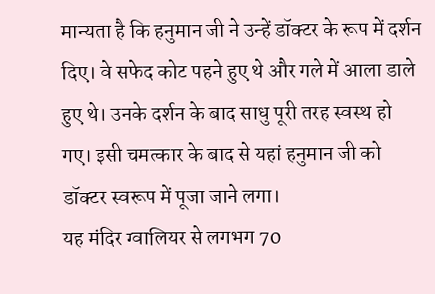मान्यता है कि हनुमान जी ने उन्हें डॉक्टर के रूप में दर्शन दिए। वे सफेद कोट पहने हुए थे और गले में आला डाले हुए थे। उनके दर्शन के बाद साधु पूरी तरह स्वस्थ हो गए। इसी चमत्कार के बाद से यहां हनुमान जी को डॉक्टर स्वरूप में पूजा जाने लगा।
यह मंदिर ग्वालियर से लगभग 70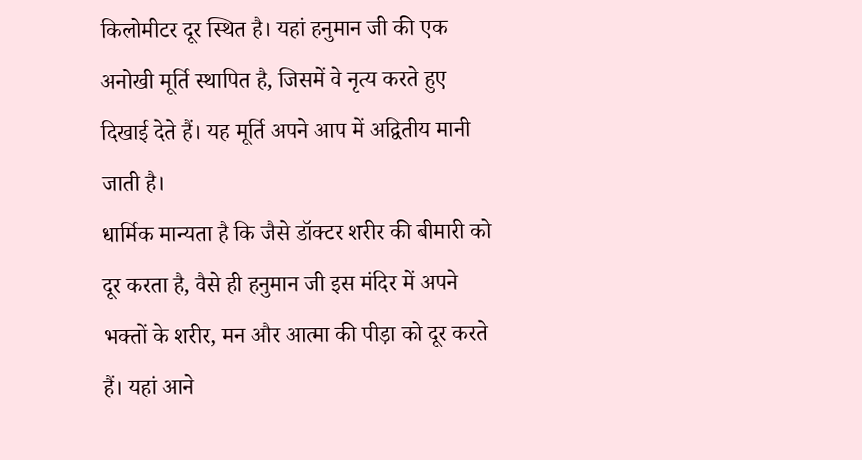किलोमीटर दूर स्थित है। यहां हनुमान जी की एक अनोखी मूर्ति स्थापित है, जिसमें वे नृत्य करते हुए दिखाई देते हैं। यह मूर्ति अपने आप में अद्वितीय मानी जाती है।
धार्मिक मान्यता है कि जैसे डॉक्टर शरीर की बीमारी को दूर करता है, वैसे ही हनुमान जी इस मंदिर में अपने भक्तों के शरीर, मन और आत्मा की पीड़ा को दूर करते हैं। यहां आने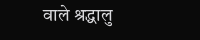वाले श्रद्धालु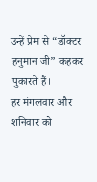उन्हें प्रेम से “डॉक्टर हनुमान जी” कहकर पुकारते हैं।
हर मंगलवार और शनिवार को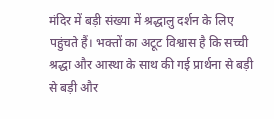मंदिर में बड़ी संख्या में श्रद्धालु दर्शन के लिए पहुंचते हैं। भक्तों का अटूट विश्वास है कि सच्ची श्रद्धा और आस्था के साथ की गई प्रार्थना से बड़ी से बड़ी और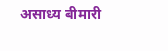असाध्य बीमारी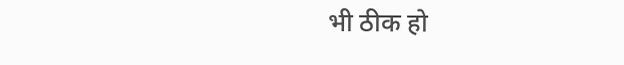भी ठीक हो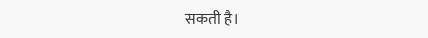सकती है।